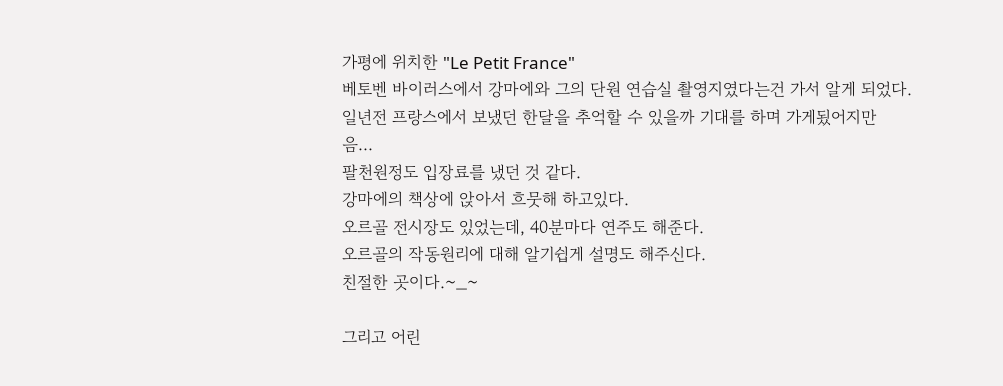가평에 위치한 "Le Petit France"
베토벤 바이러스에서 강마에와 그의 단원 연습실 촬영지였다는건 가서 알게 되었다.
일년전 프랑스에서 보냈던 한달을 추억할 수 있을까 기대를 하며 가게됬어지만
음...
팔천원정도 입장료를 냈던 것 같다.
강마에의 책상에 앉아서 흐뭇해 하고있다.
오르골 전시장도 있었는데, 40분마다 연주도 해준다.
오르골의 작동원리에 대해 알기쉽게 설명도 해주신다.
친절한 곳이다.~_~

그리고 어린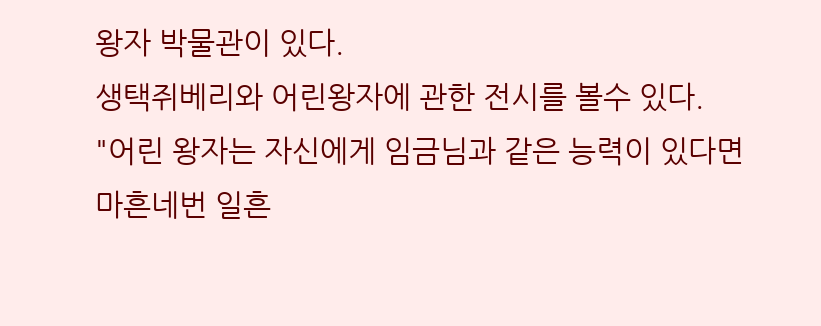왕자 박물관이 있다.
생택쥐베리와 어린왕자에 관한 전시를 볼수 있다.
"어린 왕자는 자신에게 임금님과 같은 능력이 있다면
마흔네번 일흔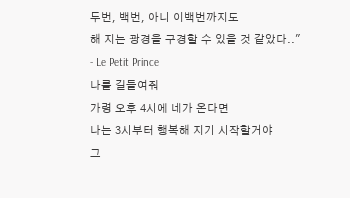두번, 백번, 아니 이백번까지도
해 지는 광경을 구경할 수 있을 것 같았다.."
- Le Petit Prince
나를 길들여줘
가령 오후 4시에 네가 온다면
나는 3시부터 행복해 지기 시작할거야
그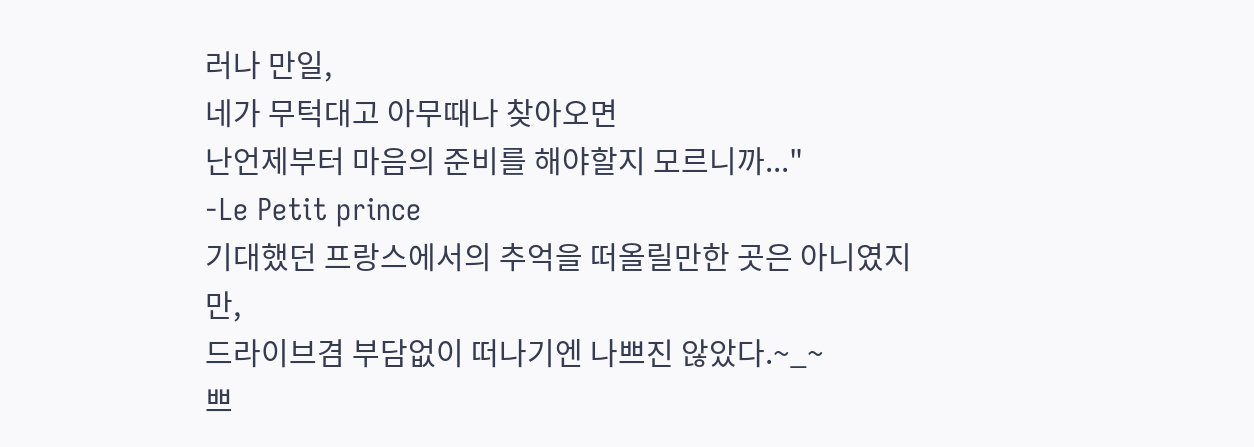러나 만일,
네가 무턱대고 아무때나 찾아오면
난언제부터 마음의 준비를 해야할지 모르니까..."
-Le Petit prince
기대했던 프랑스에서의 추억을 떠올릴만한 곳은 아니였지만,
드라이브겸 부담없이 떠나기엔 나쁘진 않았다.~_~
쁘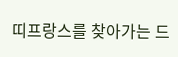띠프랑스를 찾아가는 드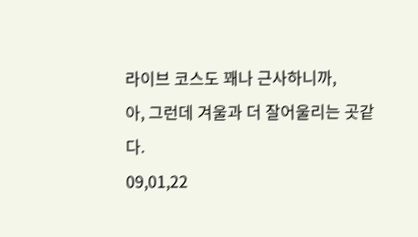라이브 코스도 꽤나 근사하니까,
아, 그런데 겨울과 더 잘어울리는 곳같다.
09,01,22